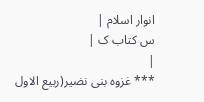انوار اسلام |
س کتاب ک |
|
*** غزوہ بنی نضیر(ربیع الاول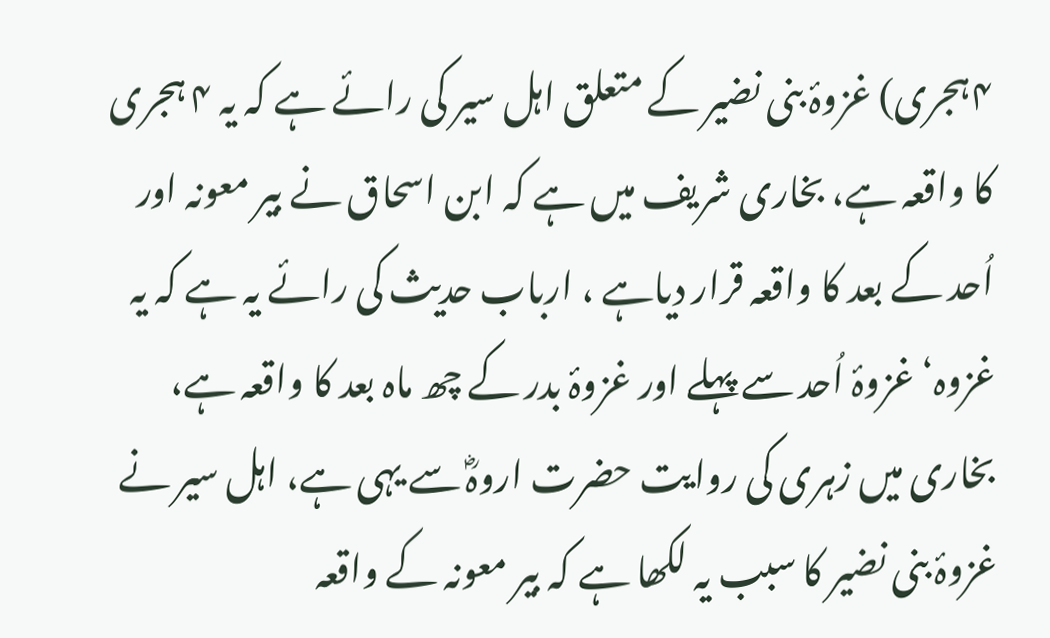۴ہجری) غزوۂ بنی نضیر کے متعلق اہل سیر کی رائے ہے کہ یہ ۴ ہجری کا واقعہ ہے، بخاری شریف میں ہے کہ ابن اسحاق نے بیر معونہ اور اُحد کے بعد کا واقعہ قرار دیاہے ، ارباب حدیث کی رائے یہ ہے کہ یہ غزوہ‘ غزوۂ اُحد سے پہلے اور غزوۂ بدر کے چھ ماہ بعد کا واقعہ ہے، بخاری میں زہری کی روایت حضرت اروہؓ سے یہی ہے، اہل سیر نے غزوۂ بنی نضیر کا سبب یہ لکھا ہے کہ بیر معونہ کے واقعہ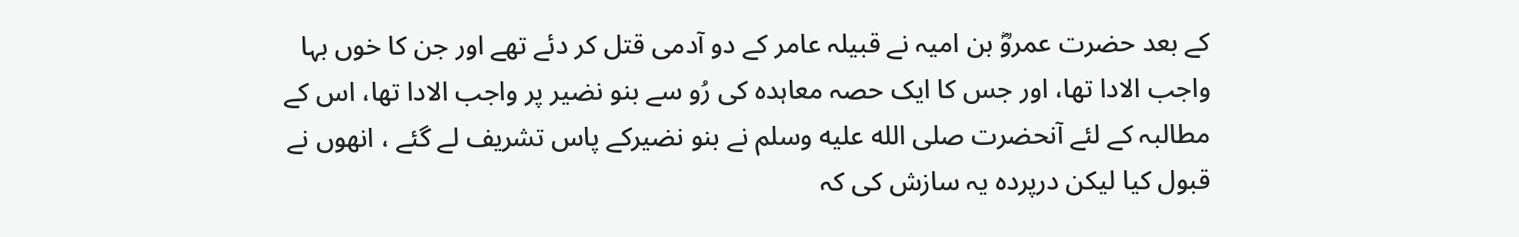کے بعد حضرت عمروؓ بن امیہ نے قبیلہ عامر کے دو آدمی قتل کر دئے تھے اور جن کا خوں بہا واجب الادا تھا، اور جس کا ایک حصہ معاہدہ کی رُو سے بنو نضیر پر واجب الادا تھا، اس کے مطالبہ کے لئے آنحضرت صلى الله عليه وسلم نے بنو نضیرکے پاس تشریف لے گئے ، انھوں نے قبول کیا لیکن درپردہ یہ سازش کی کہ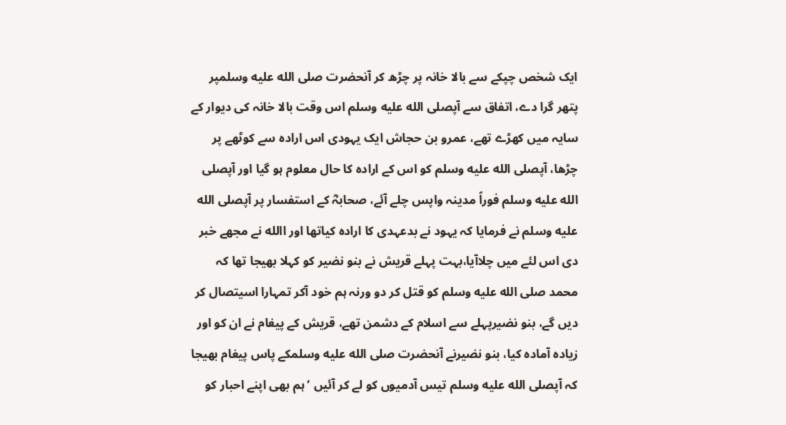ایک شخص چپکے سے بالا خانہ پر چڑھ کر آنحضرت صلى الله عليه وسلمپر پتھر گرا دے، اتفاق سے آپصلى الله عليه وسلم اس وقت بالا خانہ کی دیوار کے سایہ میں کھڑے تھے، عمرو بن حجاش ایک یہودی اس ارادہ سے کوٹھے پر چڑھا، آپصلى الله عليه وسلم کو اس کے ارادہ کا حال معلوم ہو گیا اور آپصلى الله عليه وسلم فوراً مدینہ واپس چلے آئے، صحابہؓ کے استفسار پر آپصلى الله عليه وسلم نے فرمایا کہ یہود نے بدعہدی کا ارادہ کیاتھا اور االله نے مجھے خبر دی اس لئے میں چلاآیا،بہت پہلے قریش نے بنو نضیر کو کہلا بھیجا تھا کہ محمد صلى الله عليه وسلم کو قتل کر دو ورنہ ہم خود آکر تمہارا اسیتصال کر دیں گے، بنو نضیرپہلے سے اسلام کے دشمن تھے، قریش کے پیغام نے ان کو اور زیادہ آمادہ کیا، بنو نضیرنے آنحضرت صلى الله عليه وسلمکے پاس پیغام بھیجا کہ آپصلى الله عليه وسلم تیس آدمیوں کو لے کر آئیں ‘ ہم بھی اپنے احبار کو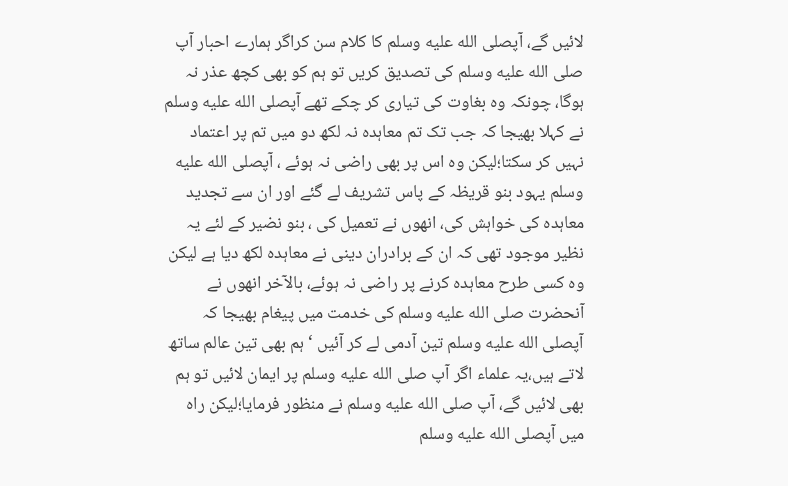لائیں گے، آپصلى الله عليه وسلم کا کلام سن کراگر ہمارے احبار آپ صلى الله عليه وسلم کی تصدیق کریں تو ہم کو بھی کچھ عذر نہ ہوگا، چونکہ وہ بغاوت کی تیاری کر چکے تھے آپصلى الله عليه وسلم نے کہلا بھیجا کہ جب تک تم معاہدہ نہ لکھ دو میں تم پر اعتماد نہیں کر سکتا؛لیکن وہ اس پر بھی راضی نہ ہوئے ، آپصلى الله عليه وسلم یہود بنو قریظہ کے پاس تشریف لے گئے اور ان سے تجدید معاہدہ کی خواہش کی، انھوں نے تعمیل کی ، بنو نضیر کے لئے یہ نظیر موجود تھی کہ ان کے برادران دینی نے معاہدہ لکھ دیا ہے لیکن وہ کسی طرح معاہدہ کرنے پر راضی نہ ہوئے، بالآخر انھوں نے آنحضرت صلى الله عليه وسلم کی خدمت میں پیغام بھیجا کہ آپصلى الله عليه وسلم تین آدمی لے کر آئیں ‘ ہم بھی تین عالم ساتھ لاتے ہیں،یہ علماء اگر آپ صلى الله عليه وسلم پر ایمان لائیں تو ہم بھی لائیں گے، آپ صلى الله عليه وسلم نے منظور فرمایا؛لیکن راہ میں آپصلى الله عليه وسلم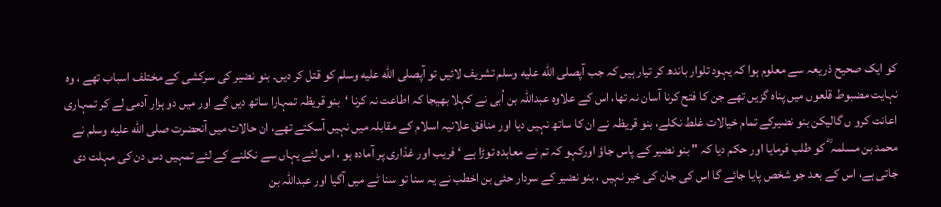کو ایک صحیح ذریعہ سے معلوم ہوا کہ یہود تلوار باندھ کر تیار ہیں کہ جب آپصلى الله عليه وسلم تشریف لائیں تو آپصلى الله عليه وسلم کو قتل کر دیں۔ بنو نضیر کی سرکشی کے مختلف اسباب تھے ، وہ نہایت مضبوط قلعوں میں پناہ گزیں تھے جن کا فتح کرنا آسان نہ تھا، اس کے علاوہ عبداللہ بن اُبی نے کہلا بھیجا کہ اطاعت نہ کرنا ‘بنو قریظہ تمہارا ساتھ دیں گے اور میں دو ہزار آدمی لے کر تمہاری اعانت کرو ں گالیکن بنو نضیرکے تمام خیالات غلط نکلے، بنو قریظہ نے ان کا ساتھ نہیں دیا اور منافق علانیہ اسلام کے مقابلہ میں نہیں آسکتے تھے، ان حالات میں آنحضرت صلى الله عليه وسلم نے محمد بن مسلمہ ؓ کو طلب فرمایا اور حکم دیا کہ " بنو نضیر کے پاس جاؤ اورکہو کہ تم نے معاہدہ توڑا ہے ‘ فریب اور غدّاری پر آمادہ ہو ، اس لئے یہاں سے نکلنے کے لئے تمہیں دس دن کی مہلت دی جاتی ہے، اس کے بعد جو شخص پایا جائے گا اس کی جان کی خیر نہیں ، بنو نضیر کے سردار حئی بن اخطب نے یہ سنا تو سنا ٹے میں آگیا اور عبداللہ بن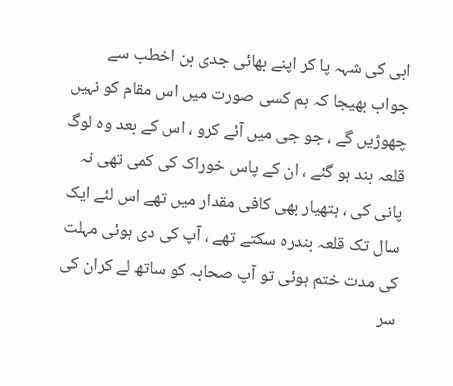ابی کی شہہ پا کر اپنے بھائی جدی بن اخطب سے جواب بھیجا کہ ہم کسی صورت میں اس مقام کو نہیں چھوڑیں گے ، جو جی میں آئے کرو ، اس کے بعد وہ لوگ قلعہ بند ہو گئے ، ان کے پاس خوراک کی کمی تھی نہ پانی کی ، ہتھیار بھی کافی مقدار میں تھے اس لئے ایک سال تک قلعہ بندرہ سکتے تھے ، آپ کی دی ہوئی مہلت کی مدت ختم ہوئی تو آپ صحابہ کو ساتھ لے کران کی سر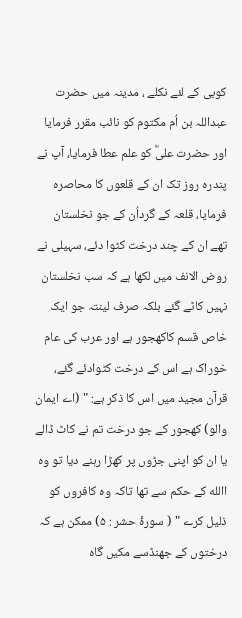کوبی کے لئے نکلے ، مدینہ میں حضرت عبداللہ بن اُم مکتوم کو نائب مقرر فرمایا اور حضرت علیؓ کو علم عطا فرمایا، آپ نے پندرہ روز تک ان کے قلعوں کا محاصرہ فرمایا، قلعہ کے گرداُن کے جو نخلستان تھے ان کے چند درخت کٹوا دئے، سہیلی نے روض الانف میں لکھا ہے کہ سب نخلستان نہیں کاٹے گئے بلکہ صرف لینتہ جو ایک خاص قسم کاکھجور ہے اور عرب کی عام خوراک ہے اس کے درخت کٹوادئے گئے، قرآن مجید میں اس کا ذکر ہے: " (اے ایمان والو) کھجور کے جو درخت تم نے کاٹ ڈالے یا ان کو اپنی جڑوں پر کھڑا رہنے دیا تو وہ االله کے حکم سے تھا تاکہ وہ کافروں کو ذلیل کرے " ( سورۂ حشر : ۵) ممکن ہے کہ درختوں کے جھنڈسے مکیں گاہ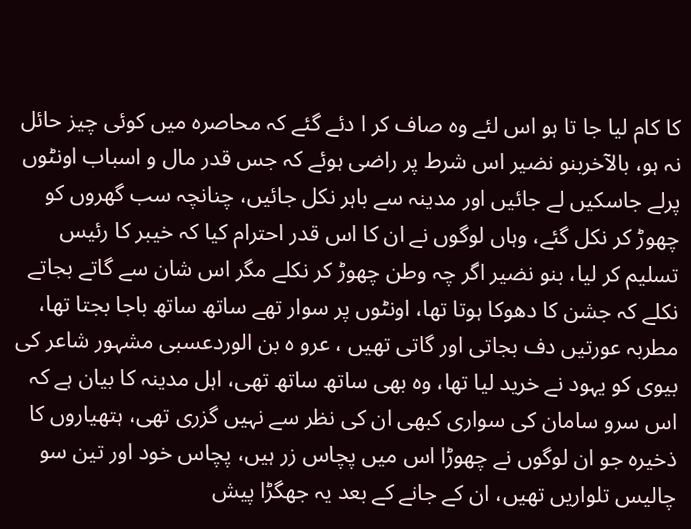کا کام لیا جا تا ہو اس لئے وہ صاف کر ا دئے گئے کہ محاصرہ میں کوئی چیز حائل نہ ہو، بالآخربنو نضیر اس شرط پر راضی ہوئے کہ جس قدر مال و اسباب اونٹوں پرلے جاسکیں لے جائیں اور مدینہ سے باہر نکل جائیں، چنانچہ سب گھروں کو چھوڑ کر نکل گئے، وہاں لوگوں نے ان کا اس قدر احترام کیا کہ خیبر کا رئیس تسلیم کر لیا، بنو نضیر اگر چہ وطن چھوڑ کر نکلے مگر اس شان سے گاتے بجاتے نکلے کہ جشن کا دھوکا ہوتا تھا، اونٹوں پر سوار تھے ساتھ ساتھ باجا بجتا تھا، مطربہ عورتیں دف بجاتی اور گاتی تھیں ، عرو ہ بن الوردعسبی مشہور شاعر کی بیوی کو یہود نے خرید لیا تھا، وہ بھی ساتھ ساتھ تھی، اہل مدینہ کا بیان ہے کہ اس سرو سامان کی سواری کبھی ان کی نظر سے نہیں گزری تھی، ہتھیاروں کا ذخیرہ جو ان لوگوں نے چھوڑا اس میں پچاس زر ہیں، پچاس خود اور تین سو چالیس تلواریں تھیں، ان کے جانے کے بعد یہ جھگڑا پیش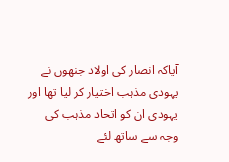آیاکہ انصار کی اولاد جنھوں نے یہودی مذہب اختیار کر لیا تھا اور یہودی ان کو اتحاد مذہب کی وجہ سے ساتھ لئے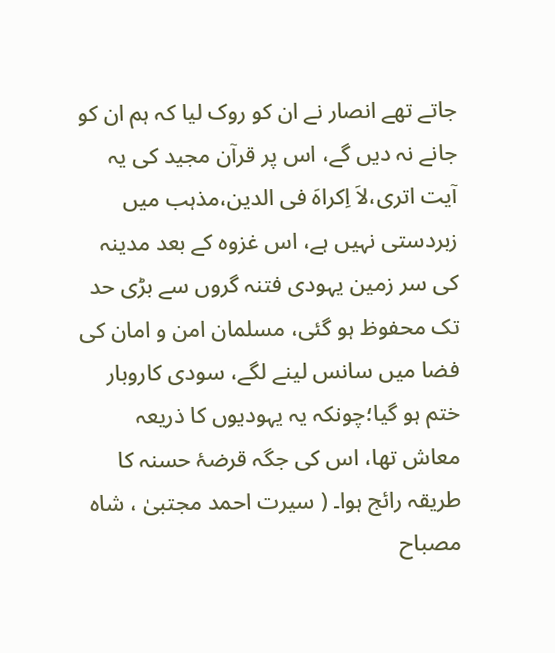جاتے تھے انصار نے ان کو روک لیا کہ ہم ان کو جانے نہ دیں گے، اس پر قرآن مجید کی یہ آیت اتری،لاَ اِکراہَ فی الدین،مذہب میں زبردستی نہیں ہے، اس غزوہ کے بعد مدینہ کی سر زمین یہودی فتنہ گروں سے بڑی حد تک محفوظ ہو گئی، مسلمان امن و امان کی فضا میں سانس لینے لگے، سودی کاروبار ختم ہو گیا؛چونکہ یہ یہودیوں کا ذریعہ معاش تھا، اس کی جگہ قرضۂ حسنہ کا طریقہ رائج ہوا۔ ( سیرت احمد مجتبیٰ ، شاہ مصباح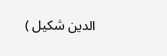الدین شکیل )